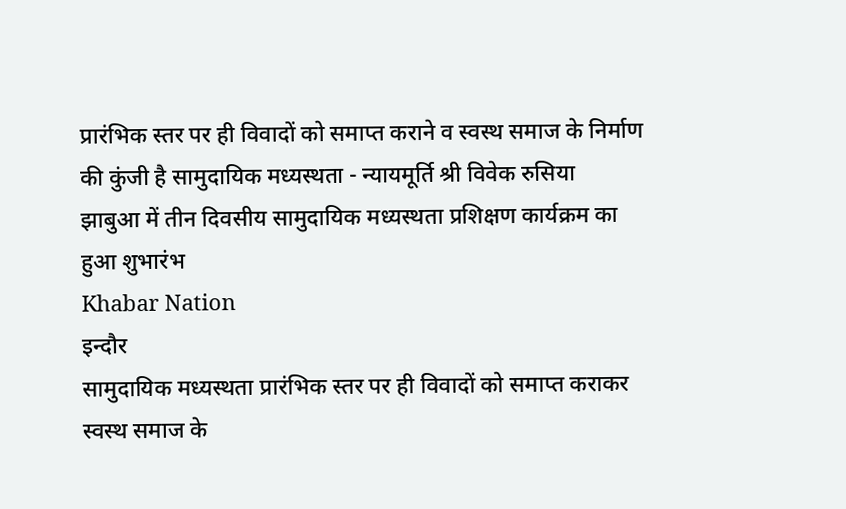प्रारंभिक स्तर पर ही विवादों को समाप्त कराने व स्वस्थ समाज के निर्माण की कुंजी है सामुदायिक मध्यस्थता - न्यायमूर्ति श्री विवेक रुसिया
झाबुआ में तीन दिवसीय सामुदायिक मध्यस्थता प्रशिक्षण कार्यक्रम का हुआ शुभारंभ
Khabar Nation
इन्दौर
सामुदायिक मध्यस्थता प्रारंभिक स्तर पर ही विवादों को समाप्त कराकर स्वस्थ समाज के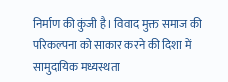निर्माण की कुंजी है। विवाद मुक्त समाज की परिकल्पना को साकार करने की दिशा में सामुदायिक मध्यस्थता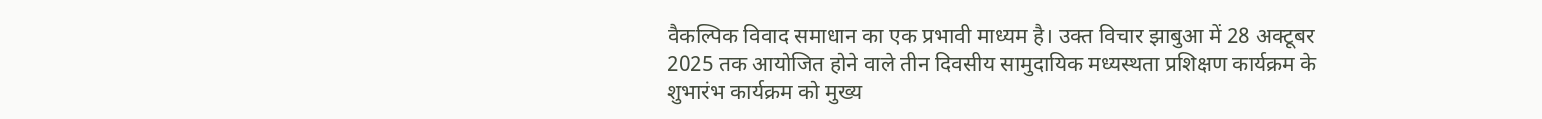वैकल्पिक विवाद समाधान का एक प्रभावी माध्यम है। उक्त विचार झाबुआ में 28 अक्टूबर 2025 तक आयोजित होने वाले तीन दिवसीय सामुदायिक मध्यस्थता प्रशिक्षण कार्यक्रम के शुभारंभ कार्यक्रम को मुख्य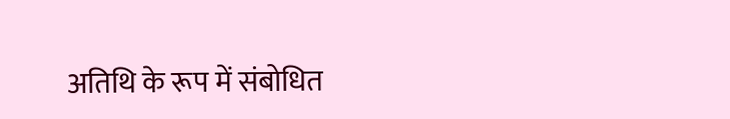अतिथि के रूप में संबोधित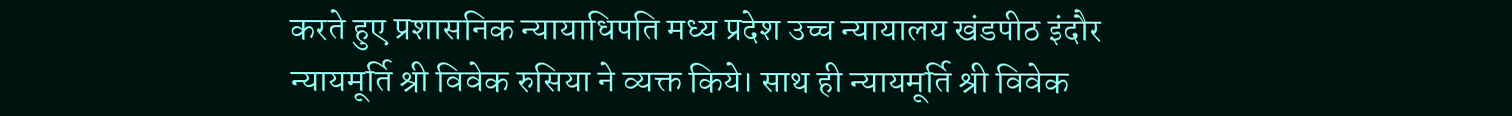करते हुए प्रशासनिक न्यायाधिपति मध्य प्रदेश उच्च न्यायालय खंडपीठ इंदौर न्यायमूर्ति श्री विवेक रुसिया ने व्यक्त किये। साथ ही न्यायमूर्ति श्री विवेक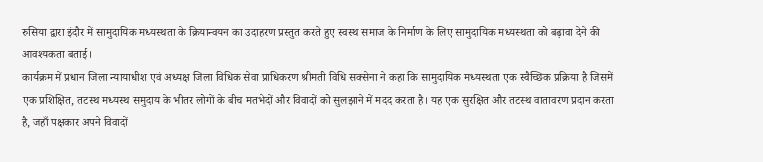रुसिया द्वारा इंदौर में सामुदायिक मध्यस्थता के क्रियान्वयन का उदाहरण प्रस्तुत करते हुए स्वस्थ समाज के निर्माण के लिए सामुदायिक मध्यस्थता को बढ़ावा देने की आवश्यकता बताई।
कार्यक्रम में प्रधान जिला न्यायाधीश एवं अध्यक्ष जिला विधिक सेवा प्राधिकरण श्रीमती विधि सक्सेना ने कहा कि सामुदायिक मध्यस्थता एक स्वैच्छिक प्रक्रिया है जिसमें एक प्रशिक्षित, तटस्थ मध्यस्थ समुदाय के भीतर लोगों के बीच मतभेदों और विवादों को सुलझाने में मदद करता है। यह एक सुरक्षित और तटस्थ वातावरण प्रदान करता है, जहाँ पक्षकार अपने विवादों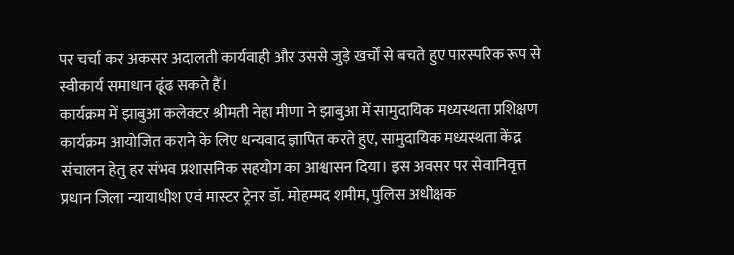पर चर्चा कर अकसर अदालती कार्यवाही और उससे जुड़े खर्चों से बचते हुए पारस्परिक रूप से स्वीकार्य समाधान ढूंढ सकते हैं।
कार्यक्रम में झाबुआ कलेक्टर श्रीमती नेहा मीणा ने झाबुआ में सामुदायिक मध्यस्थता प्रशिक्षण कार्यक्रम आयोजित कराने के लिए धन्यवाद ज्ञापित करते हुए, सामुदायिक मध्यस्थता केंद्र संचालन हेतु हर संभव प्रशासनिक सहयोग का आश्वासन दिया। इस अवसर पर सेवानिवृत्त प्रधान जिला न्यायाधीश एवं मास्टर ट्रेनर डॉ. मोहम्मद शमीम, पुलिस अधीक्षक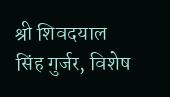श्री शिवदयाल सिंह गुर्जर, विशेष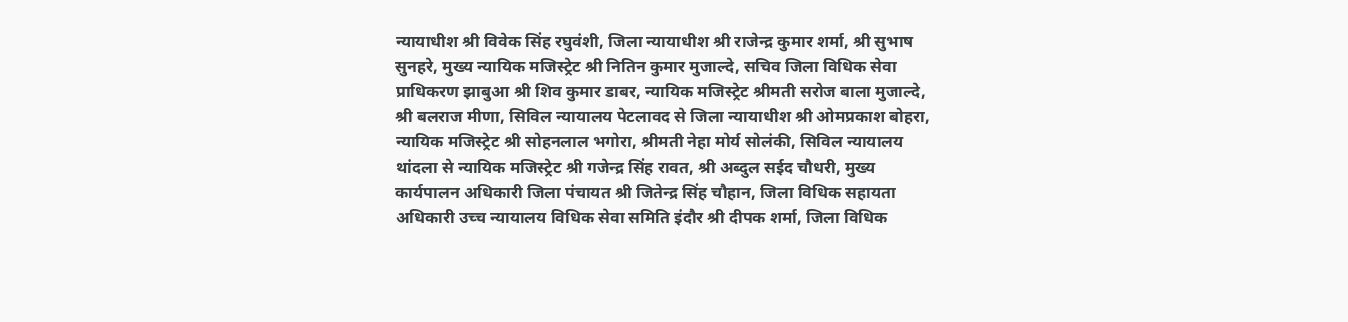न्यायाधीश श्री विवेक सिंह रघुवंशी, जिला न्यायाधीश श्री राजेन्द्र कुमार शर्मा, श्री सुभाष सुनहरे, मुख्य न्यायिक मजिस्ट्रेट श्री नितिन कुमार मुजाल्दे, सचिव जिला विधिक सेवा प्राधिकरण झाबुआ श्री शिव कुमार डाबर, न्यायिक मजिस्ट्रेट श्रीमती सरोज बाला मुजाल्दे, श्री बलराज मीणा, सिविल न्यायालय पेटलावद से जिला न्यायाधीश श्री ओमप्रकाश बोहरा, न्यायिक मजिस्ट्रेट श्री सोहनलाल भगोरा, श्रीमती नेहा मोर्य सोलंकी, सिविल न्यायालय थांदला से न्यायिक मजिस्ट्रेट श्री गजेन्द्र सिंह रावत, श्री अब्दुल सईद चौधरी, मुख्य कार्यपालन अधिकारी जिला पंचायत श्री जितेन्द्र सिंह चौहान, जिला विधिक सहायता अधिकारी उच्च न्यायालय विधिक सेवा समिति इंदौर श्री दीपक शर्मा, जिला विधिक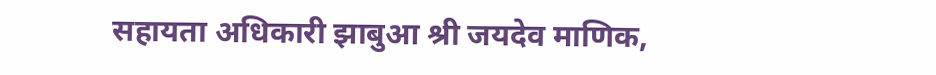सहायता अधिकारी झाबुआ श्री जयदेव माणिक,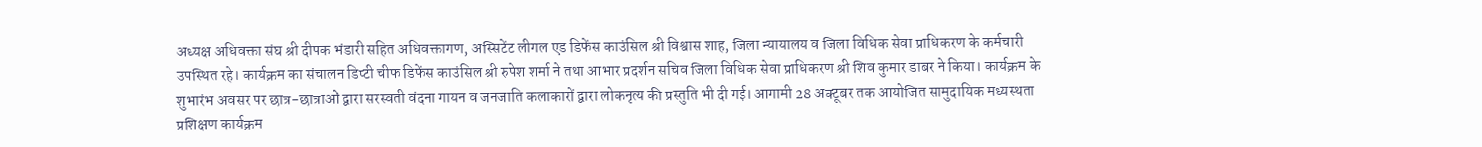अध्यक्ष अधिवक्ता संघ श्री दीपक भंडारी सहित अधिवक्तागण, अस्सिटेंट लीगल एड डिफेंस काउंसिल श्री विश्वास शाह, जिला न्यायालय व जिला विधिक सेवा प्राधिकरण के कर्मचारी उपस्थित रहे। कार्यक्रम का संचालन डिप्टी चीफ डिफेंस काउंसिल श्री रुपेश शर्मा ने तथा आभार प्रदर्शन सचिव जिला विधिक सेवा प्राधिकरण श्री शिव कुमार डाबर ने किया। कार्यक्रम के शुभारंभ अवसर पर छात्र-छात्राओं द्वारा सरस्वती वंदना गायन व जनजाति कलाकारों द्वारा लोकनृत्य की प्रस्तुति भी दी गई। आगामी 28 अक्टूबर तक आयोजित सामुदायिक मध्यस्थता प्रशिक्षण कार्यक्रम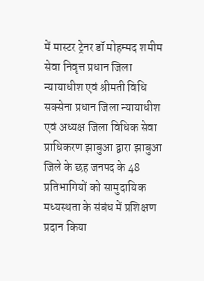में मास्टर ट्रेनर डॉ मोहम्मद शमीम सेवा निवृत्त प्रधान जिला न्यायाधीश एवं श्रीमती विधि सक्सेना प्रधान जिला न्यायाधीश एवं अध्यक्ष जिला विधिक सेवा प्राधिकरण झाबुआ द्वारा झाबुआ जिले के छह जनपद के 48 प्रतिभागियों को सामुदायिक मध्यस्थता के संबंध में प्रशिक्षण प्रदान किया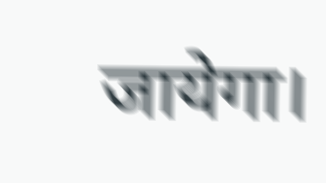जायेगा।